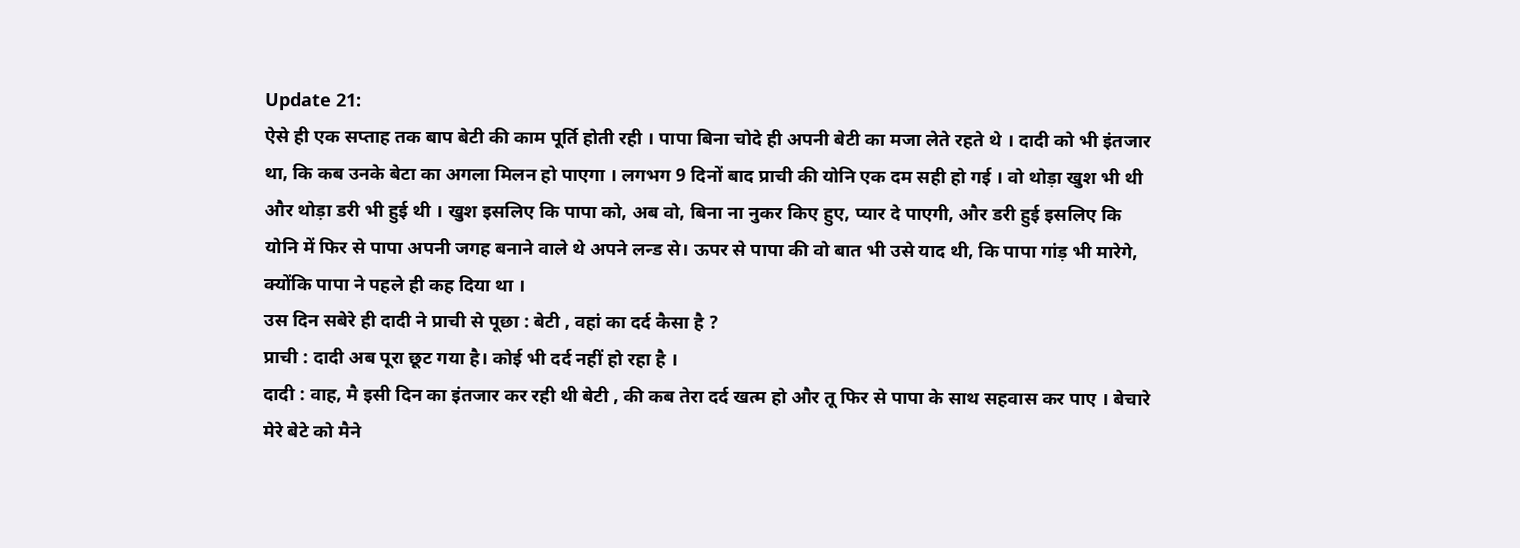Update 21:
ऐसे ही एक सप्ताह तक बाप बेटी की काम पूर्ति होती रही । पापा बिना चोदे ही अपनी बेटी का मजा लेते रहते थे । दादी को भी इंतजार था, कि कब उनके बेटा का अगला मिलन हो पाएगा । लगभग 9 दिनों बाद प्राची की योनि एक दम सही हो गई । वो थोड़ा खुश भी थी और थोड़ा डरी भी हुई थी । खुश इसलिए कि पापा को, अब वो, बिना ना नुकर किए हुए, प्यार दे पाएगी, और डरी हुई इसलिए कि योनि में फिर से पापा अपनी जगह बनाने वाले थे अपने लन्ड से। ऊपर से पापा की वो बात भी उसे याद थी, कि पापा गांड़ भी मारेगे, क्योंकि पापा ने पहले ही कह दिया था ।
उस दिन सबेरे ही दादी ने प्राची से पूछा : बेटी , वहां का दर्द कैसा है ?
प्राची : दादी अब पूरा छूट गया है। कोई भी दर्द नहीं हो रहा है ।
दादी : वाह, मै इसी दिन का इंतजार कर रही थी बेटी , की कब तेरा दर्द खत्म हो और तू फिर से पापा के साथ सहवास कर पाए । बेचारे मेरे बेटे को मैने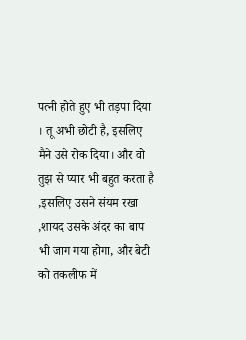पत्नी होते हुए भी तड़पा दिया । तू अभी छोटी है, इसलिए मैने उसे रोक दिया। और वो तुझ से प्यार भी बहुत करता है ,इसलिए उसने संयम रखा ,शायद उसके अंदर का बाप भी जाग गया होगा, और बेटी को तकलीफ में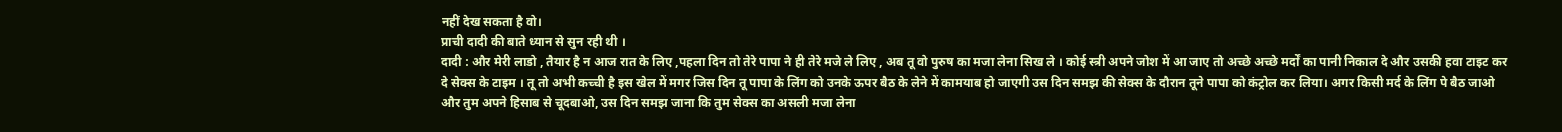नहीं देख सकता है वो।
प्राची दादी की बाते ध्यान से सुन रही थी ।
दादी : और मेरी लाडो , तैयार है न आज रात के लिए ,पहला दिन तो तेरे पापा ने ही तेरे मजे ले लिए , अब तू वो पुरुष का मजा लेना सिख ले । कोई स्त्री अपने जोश में आ जाए तो अच्छे अच्छे मर्दों का पानी निकाल दे और उसकी हवा टाइट कर दे सेक्स के टाइम । तू तो अभी कच्ची है इस खेल में मगर जिस दिन तू पापा के लिंग को उनके ऊपर बैठ के लेने में कामयाब हो जाएगी उस दिन समझ की सेक्स के दौरान तूने पापा को कंट्रोल कर लिया। अगर किसी मर्द के लिंग पे बैठ जाओ और तुम अपने हिसाब से चूदबाओ, उस दिन समझ जाना कि तुम सेक्स का असली मजा लेना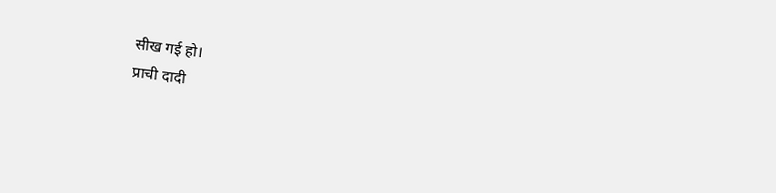सीख गई हो।
प्राची दादी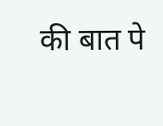की बात पे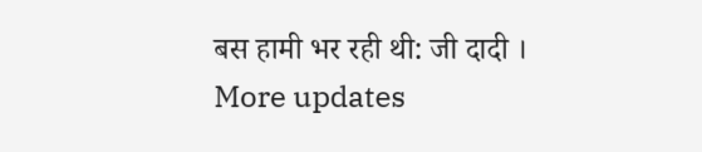बस हामी भर रही थी: जी दादी ।
More updates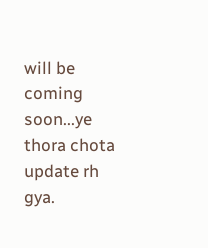will be coming soon...ye thora chota update rh gya.